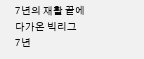7년의 재활 끝에 다가온 빅리그
7년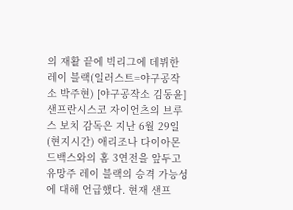의 재활 끝에 빅리그에 데뷔한 레이 블랙(일러스트=야구공작소 박주현) [야구공작소 김동윤] 샌프란시스코 자이언츠의 브루스 보치 감독은 지난 6월 29일(현지시간) 애리조나 다이아몬드백스와의 홈 3연전을 앞두고 유망주 레이 블랙의 승격 가능성에 대해 언급했다. 현재 샌프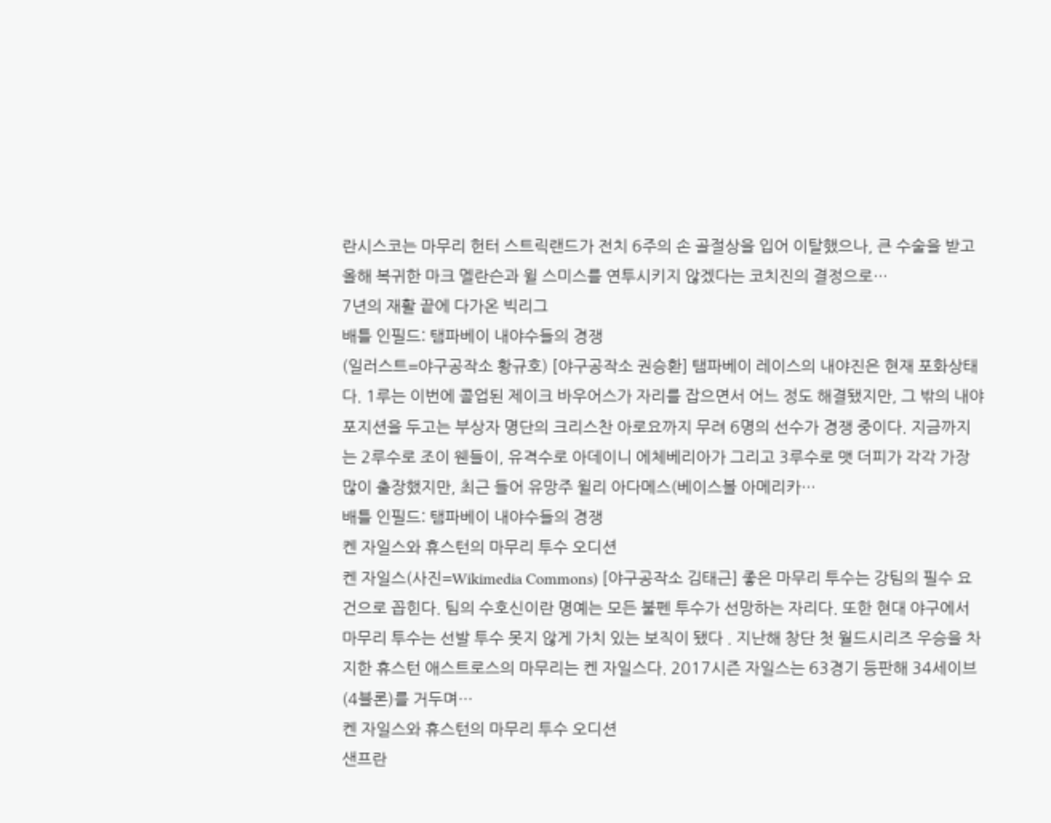란시스코는 마무리 헌터 스트릭랜드가 전치 6주의 손 골절상을 입어 이탈했으나, 큰 수술을 받고 올해 복귀한 마크 멜란슨과 윌 스미스를 연투시키지 않겠다는 코치진의 결정으로…
7년의 재활 끝에 다가온 빅리그
배틀 인필드: 탬파베이 내야수들의 경쟁
(일러스트=야구공작소 황규호) [야구공작소 권승환] 탬파베이 레이스의 내야진은 현재 포화상태다. 1루는 이번에 콜업된 제이크 바우어스가 자리를 잡으면서 어느 정도 해결됐지만, 그 밖의 내야 포지션을 두고는 부상자 명단의 크리스찬 아로요까지 무려 6명의 선수가 경쟁 중이다. 지금까지는 2루수로 조이 웬들이, 유격수로 아데이니 에체베리아가 그리고 3루수로 맷 더피가 각각 가장 많이 출장했지만, 최근 들어 유망주 윌리 아다메스(베이스볼 아메리카…
배틀 인필드: 탬파베이 내야수들의 경쟁
켄 자일스와 휴스턴의 마무리 투수 오디션
켄 자일스(사진=Wikimedia Commons) [야구공작소 김태근] 좋은 마무리 투수는 강팀의 필수 요건으로 꼽힌다. 팀의 수호신이란 명예는 모든 불펜 투수가 선망하는 자리다. 또한 현대 야구에서 마무리 투수는 선발 투수 못지 않게 가치 있는 보직이 됐다 . 지난해 창단 첫 월드시리즈 우승을 차지한 휴스턴 애스트로스의 마무리는 켄 자일스다. 2017시즌 자일스는 63경기 등판해 34세이브(4블론)를 거두며…
켄 자일스와 휴스턴의 마무리 투수 오디션
샌프란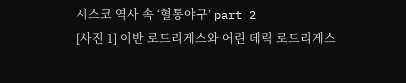시스코 역사 속 ‘혈통야구’ part 2
[사진 1] 이반 로드리게스와 어린 데릭 로드리게스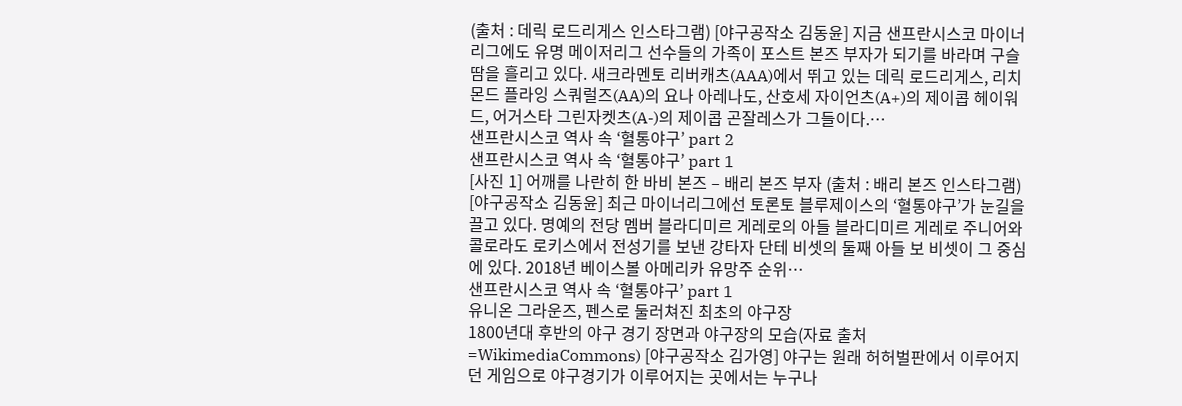(출처 : 데릭 로드리게스 인스타그램) [야구공작소 김동윤] 지금 샌프란시스코 마이너리그에도 유명 메이저리그 선수들의 가족이 포스트 본즈 부자가 되기를 바라며 구슬땀을 흘리고 있다. 새크라멘토 리버캐츠(AAA)에서 뛰고 있는 데릭 로드리게스, 리치몬드 플라잉 스쿼럴즈(AA)의 요나 아레나도, 산호세 자이언츠(A+)의 제이콥 헤이워드, 어거스타 그린자켓츠(A-)의 제이콥 곤잘레스가 그들이다.…
샌프란시스코 역사 속 ‘혈통야구’ part 2
샌프란시스코 역사 속 ‘혈통야구’ part 1
[사진 1] 어깨를 나란히 한 바비 본즈 – 배리 본즈 부자 (출처 : 배리 본즈 인스타그램) [야구공작소 김동윤] 최근 마이너리그에선 토론토 블루제이스의 ‘혈통야구’가 눈길을 끌고 있다. 명예의 전당 멤버 블라디미르 게레로의 아들 블라디미르 게레로 주니어와 콜로라도 로키스에서 전성기를 보낸 강타자 단테 비셋의 둘째 아들 보 비셋이 그 중심에 있다. 2018년 베이스볼 아메리카 유망주 순위…
샌프란시스코 역사 속 ‘혈통야구’ part 1
유니온 그라운즈, 펜스로 둘러쳐진 최초의 야구장
1800년대 후반의 야구 경기 장면과 야구장의 모습(자료 출처=WikimediaCommons) [야구공작소 김가영] 야구는 원래 허허벌판에서 이루어지던 게임으로 야구경기가 이루어지는 곳에서는 누구나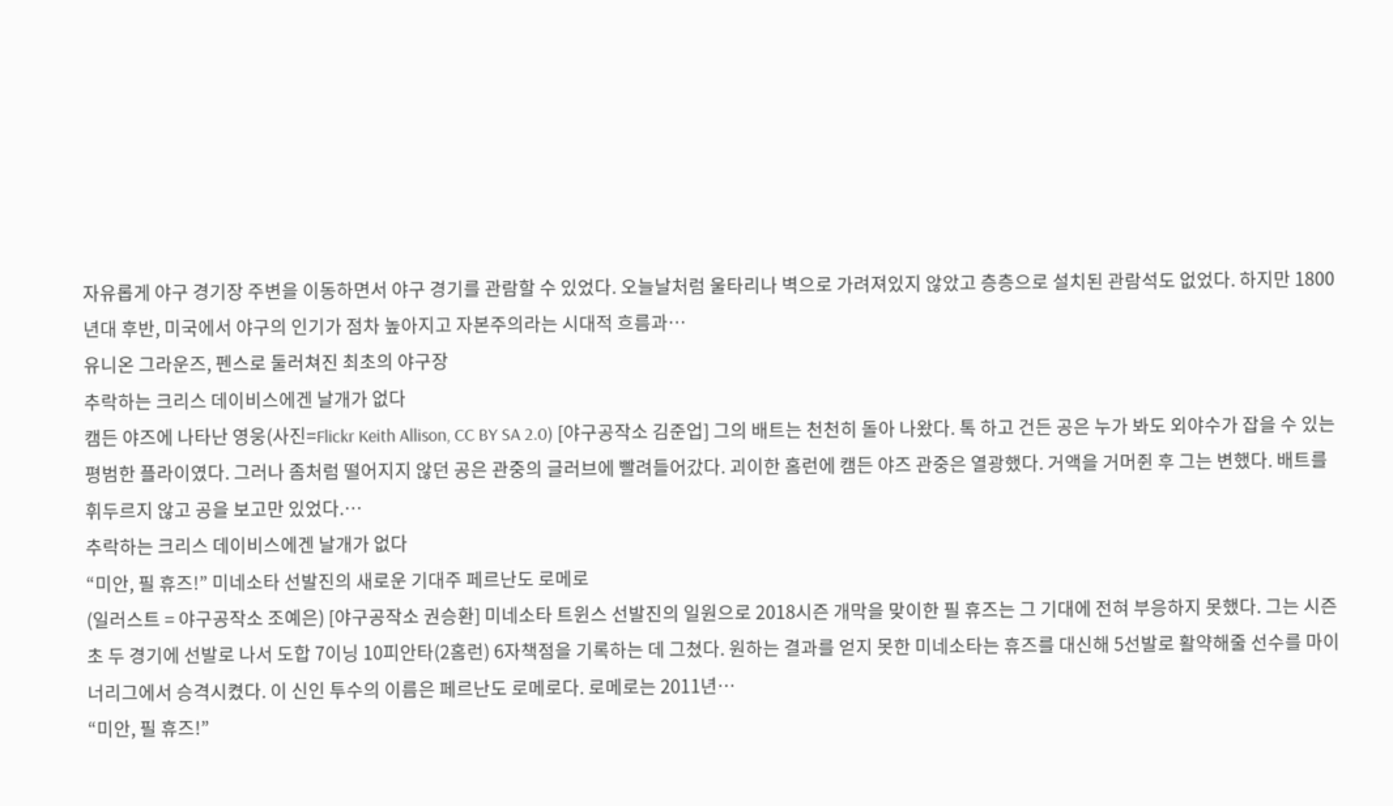자유롭게 야구 경기장 주변을 이동하면서 야구 경기를 관람할 수 있었다. 오늘날처럼 울타리나 벽으로 가려져있지 않았고 층층으로 설치된 관람석도 없었다. 하지만 1800년대 후반, 미국에서 야구의 인기가 점차 높아지고 자본주의라는 시대적 흐름과…
유니온 그라운즈, 펜스로 둘러쳐진 최초의 야구장
추락하는 크리스 데이비스에겐 날개가 없다
캠든 야즈에 나타난 영웅(사진=Flickr Keith Allison, CC BY SA 2.0) [야구공작소 김준업] 그의 배트는 천천히 돌아 나왔다. 톡 하고 건든 공은 누가 봐도 외야수가 잡을 수 있는 평범한 플라이였다. 그러나 좀처럼 떨어지지 않던 공은 관중의 글러브에 빨려들어갔다. 괴이한 홈런에 캠든 야즈 관중은 열광했다. 거액을 거머쥔 후 그는 변했다. 배트를 휘두르지 않고 공을 보고만 있었다.…
추락하는 크리스 데이비스에겐 날개가 없다
“미안, 필 휴즈!” 미네소타 선발진의 새로운 기대주 페르난도 로메로
(일러스트 = 야구공작소 조예은) [야구공작소 권승환] 미네소타 트윈스 선발진의 일원으로 2018시즌 개막을 맞이한 필 휴즈는 그 기대에 전혀 부응하지 못했다. 그는 시즌 초 두 경기에 선발로 나서 도합 7이닝 10피안타(2홈런) 6자책점을 기록하는 데 그쳤다. 원하는 결과를 얻지 못한 미네소타는 휴즈를 대신해 5선발로 활약해줄 선수를 마이너리그에서 승격시켰다. 이 신인 투수의 이름은 페르난도 로메로다. 로메로는 2011년…
“미안, 필 휴즈!”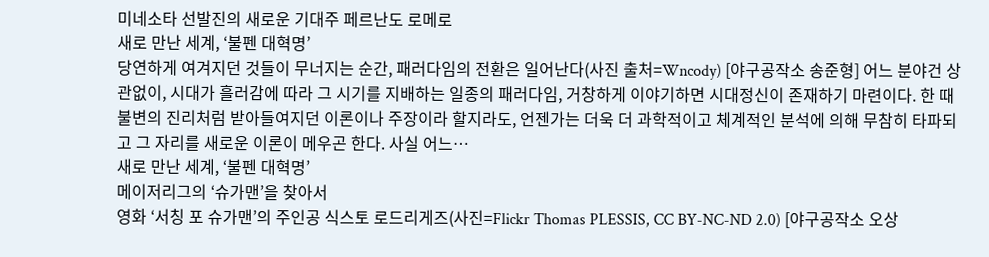미네소타 선발진의 새로운 기대주 페르난도 로메로
새로 만난 세계, ‘불펜 대혁명’
당연하게 여겨지던 것들이 무너지는 순간, 패러다임의 전환은 일어난다(사진 출처=Wncody) [야구공작소 송준형] 어느 분야건 상관없이, 시대가 흘러감에 따라 그 시기를 지배하는 일종의 패러다임, 거창하게 이야기하면 시대정신이 존재하기 마련이다. 한 때 불변의 진리처럼 받아들여지던 이론이나 주장이라 할지라도, 언젠가는 더욱 더 과학적이고 체계적인 분석에 의해 무참히 타파되고 그 자리를 새로운 이론이 메우곤 한다. 사실 어느…
새로 만난 세계, ‘불펜 대혁명’
메이저리그의 ‘슈가맨’을 찾아서
영화 ‘서칭 포 슈가맨’의 주인공 식스토 로드리게즈(사진=Flickr Thomas PLESSIS, CC BY-NC-ND 2.0) [야구공작소 오상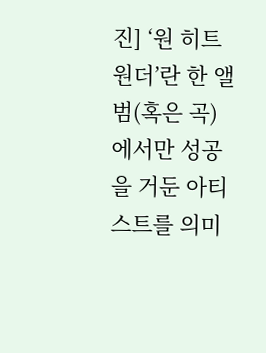진] ‘원 히트 원더’란 한 앨범(혹은 곡)에서만 성공을 거둔 아티스트를 의미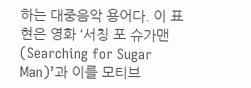하는 대중음악 용어다. 이 표현은 영화 ‘서칭 포 슈가맨(Searching for Sugar Man)’과 이를 모티브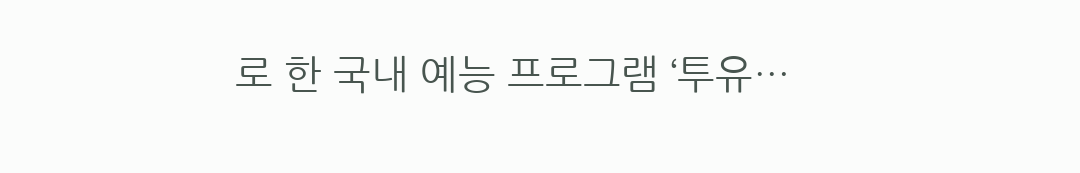로 한 국내 예능 프로그램 ‘투유…